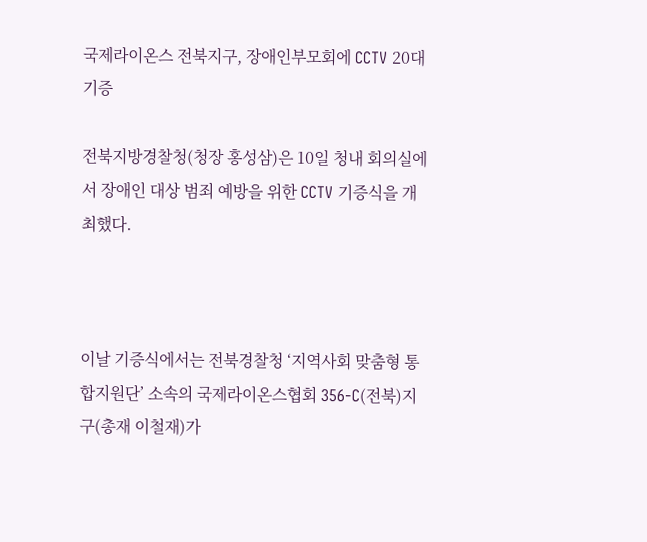국제라이온스 전북지구, 장애인부모회에 CCTV 20대 기증

전북지방경찰청(청장 홍성삼)은 10일 청내 회의실에서 장애인 대상 범죄 예방을 위한 CCTV 기증식을 개최했다.



이날 기증식에서는 전북경찰청 ‘지역사회 맞춤형 통합지원단’ 소속의 국제라이온스협회 356-C(전북)지구(총재 이철재)가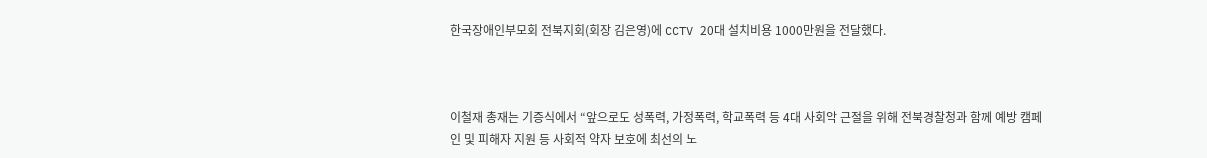한국장애인부모회 전북지회(회장 김은영)에 CCTV 20대 설치비용 1000만원을 전달했다.



이철재 총재는 기증식에서 “앞으로도 성폭력, 가정폭력, 학교폭력 등 4대 사회악 근절을 위해 전북경찰청과 함께 예방 캠페인 및 피해자 지원 등 사회적 약자 보호에 최선의 노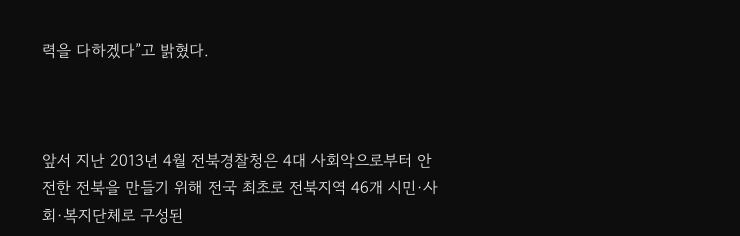력을 다하겠다”고 밝혔다.



앞서 지난 2013년 4월 전북경찰청은 4대 사회악으로부터 안전한 전북을 만들기 위해 전국 최초로 전북지역 46개 시민·사회·복지단체로 구성된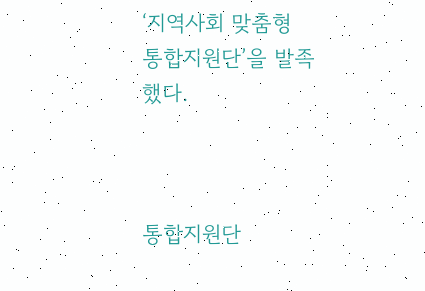‘지역사회 맞춤형 통합지원단’을 발족했다.



통합지원단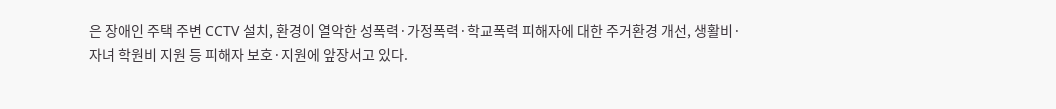은 장애인 주택 주변 CCTV 설치, 환경이 열악한 성폭력·가정폭력·학교폭력 피해자에 대한 주거환경 개선, 생활비·자녀 학원비 지원 등 피해자 보호·지원에 앞장서고 있다.